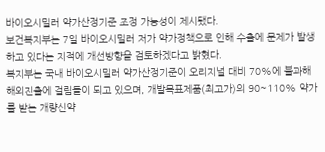바이오시밀러 약가산정기준 조정 가능성이 제시됐다.
보건복지부는 7일 바이오시밀러 저가 약가정책으로 인해 수출에 문제가 발생하고 있다는 지적에 개선방향을 검토하겠다고 밝혔다.
복지부는 국내 바이오시밀러 약가산정기준이 오리지널 대비 70%에 불과해 해외진출에 걸림돌이 되고 있으며, 개발목표제품(최고가)의 90~110% 약가를 받는 개량신약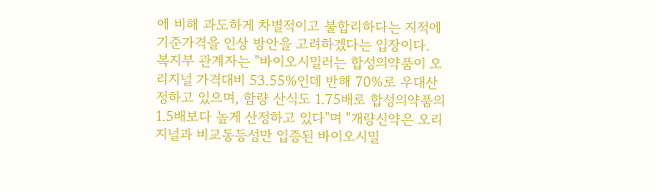에 비해 과도하게 차별적이고 불합리하다는 지적에 기준가격을 인상 방안을 고려하겠다는 입장이다.
복지부 관계자는 "바이오시밀러는 합성의약품이 오리지널 가격대비 53.55%인데 반해 70%로 우대산정하고 있으며, 함량 산식도 1.75배로 합성의약품의 1.5배보다 높게 산정하고 있다"며 "개량신약은 오리지널과 비교동등성만 입증된 바이오시밀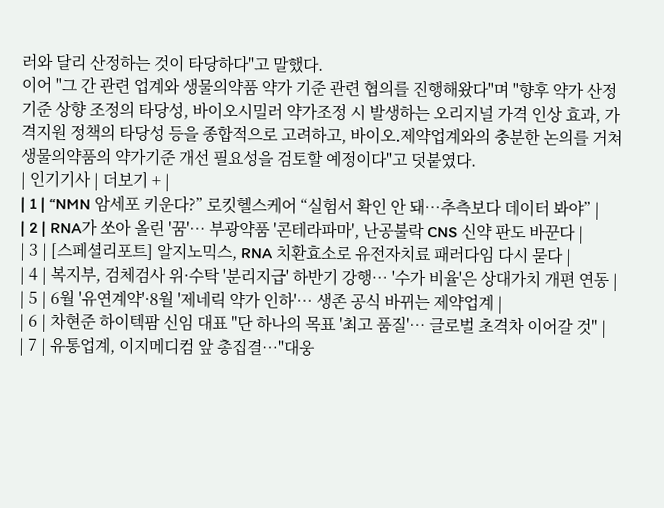러와 달리 산정하는 것이 타당하다"고 말했다.
이어 "그 간 관련 업계와 생물의약품 약가 기준 관련 협의를 진행해왔다"며 "향후 약가 산정기준 상향 조정의 타당성, 바이오시밀러 약가조정 시 발생하는 오리지널 가격 인상 효과, 가격지원 정책의 타당성 등을 종합적으로 고려하고, 바이오․제약업계와의 충분한 논의를 거쳐 생물의약품의 약가기준 개선 필요성을 검토할 예정이다"고 덧붙였다.
| 인기기사 | 더보기 + |
| 1 | “NMN 암세포 키운다?” 로킷헬스케어 “실험서 확인 안 돼…추측보다 데이터 봐야” |
| 2 | RNA가 쏘아 올린 '꿈'… 부광약품 '콘테라파마', 난공불락 CNS 신약 판도 바꾼다 |
| 3 | [스페셜리포트] 알지노믹스, RNA 치환효소로 유전자치료 패러다임 다시 묻다 |
| 4 | 복지부, 검체검사 위·수탁 '분리지급' 하반기 강행… '수가 비율'은 상대가치 개편 연동 |
| 5 | 6월 '유연계약'·8월 '제네릭 약가 인하'… 생존 공식 바뀌는 제약업계 |
| 6 | 차현준 하이텍팜 신임 대표 "단 하나의 목표 '최고 품질'… 글로벌 초격차 이어갈 것" |
| 7 | 유통업계, 이지메디컴 앞 총집결…"대웅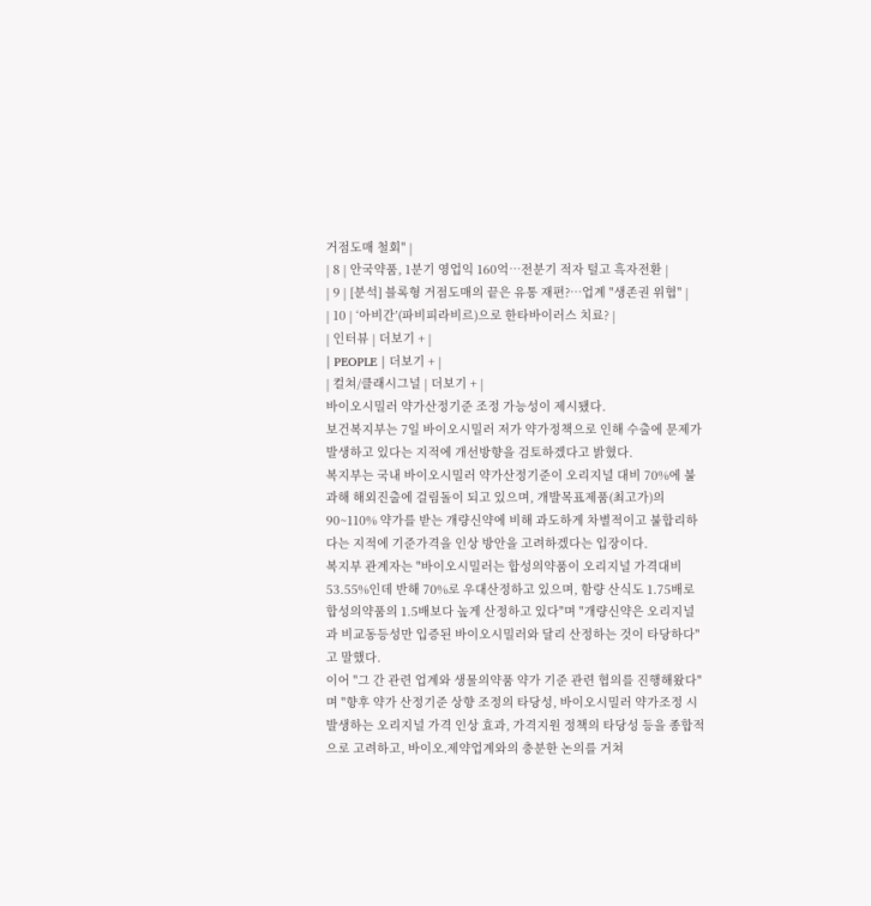거점도매 철회" |
| 8 | 안국약품, 1분기 영업익 160억…전분기 적자 털고 흑자전환 |
| 9 | [분석] 블록형 거점도매의 끝은 유통 재편?…업계 "생존권 위협" |
| 10 | ‘아비간’(파비피라비르)으로 한타바이러스 치료? |
| 인터뷰 | 더보기 + |
| PEOPLE | 더보기 + |
| 컬쳐/클래시그널 | 더보기 + |
바이오시밀러 약가산정기준 조정 가능성이 제시됐다.
보건복지부는 7일 바이오시밀러 저가 약가정책으로 인해 수출에 문제가 발생하고 있다는 지적에 개선방향을 검토하겠다고 밝혔다.
복지부는 국내 바이오시밀러 약가산정기준이 오리지널 대비 70%에 불과해 해외진출에 걸림돌이 되고 있으며, 개발목표제품(최고가)의 90~110% 약가를 받는 개량신약에 비해 과도하게 차별적이고 불합리하다는 지적에 기준가격을 인상 방안을 고려하겠다는 입장이다.
복지부 관계자는 "바이오시밀러는 합성의약품이 오리지널 가격대비 53.55%인데 반해 70%로 우대산정하고 있으며, 함량 산식도 1.75배로 합성의약품의 1.5배보다 높게 산정하고 있다"며 "개량신약은 오리지널과 비교동등성만 입증된 바이오시밀러와 달리 산정하는 것이 타당하다"고 말했다.
이어 "그 간 관련 업계와 생물의약품 약가 기준 관련 협의를 진행해왔다"며 "향후 약가 산정기준 상향 조정의 타당성, 바이오시밀러 약가조정 시 발생하는 오리지널 가격 인상 효과, 가격지원 정책의 타당성 등을 종합적으로 고려하고, 바이오․제약업계와의 충분한 논의를 거쳐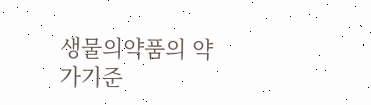생물의약품의 약가기준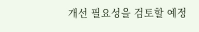개선 필요성을 검토할 예정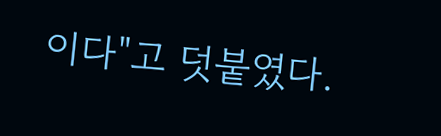이다"고 덧붙였다.